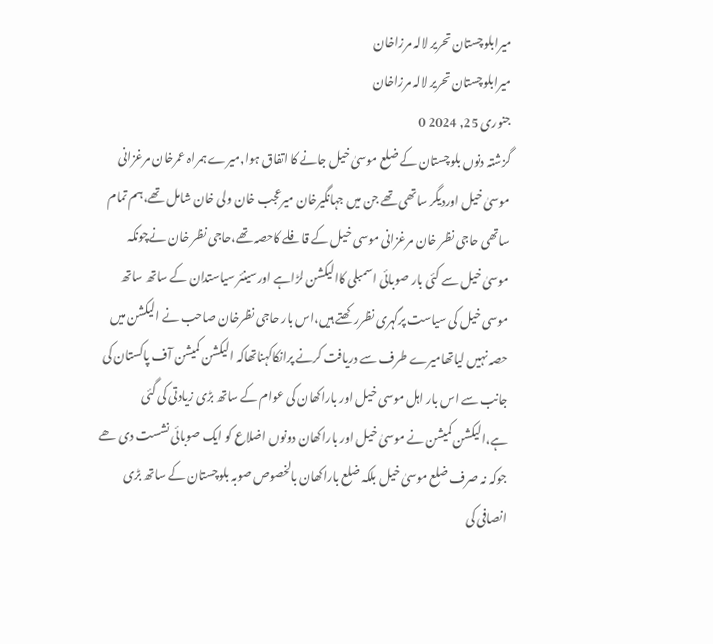میرابلوچستان تحریر لالہ مرزاخان
میرابلوچستان تحریر لالہ مرزاخان
جنوری 25, 2024 0
گزشتہ دنوں بلوچستان کے ضلع موسیٰ خیل جانے کا اتفاق ہوا,میرے ہمراہ عمرخان مرغزانی موسیٰ خیل اوردیگر ساتھی تھے جن میں جہانگیرخان میرعجب خان ولی خان شامل تھے،ہم تمام ساتھی حاجی نظر خان مرغزانی موسی خیل کے قافلے کاحصہ تھے،حاجی نظر خان نےچونکہ موسیٰ خیل سے کئی بار صوبائی اسمبلی کاالیکشن لڑاہے اورسینئر سیاستدان کے ساتھ ساتھ موسی خیل کی سیاست پرگہری نظررکھتے ہیں،اس بار حاجی نظرخان صاحب نے الیکشن میں حصہ نہیں لیاتھامیرے طرف سے دریافت کرنے پرانکاکہناتھاکہ الیکشن کمیشن آف پاکستان کی جانب سے اس بار اہل موسی خیل اور باراکھان کی عوام کے ساتھ بڑی زیادتی کی گئی ہے،الیکشن کمیشن نے موسیٰ خیل اور باراکھان دونوں اضلاع کو ایک صوبائی نشست دی ھے جوکہ نہ صرف ضلع موسیٰ خیل بلکہ ضلع باراکھان بالخصوص صوبہ بلوچستان کے ساتھ بڑی انصافی کی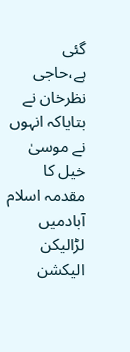گئی ہے،حاجی نظرخان نے بتایاکہ انہوں نے موسیٰ خیل کا مقدمہ اسلام آبادمیں لڑالیکن الیکشن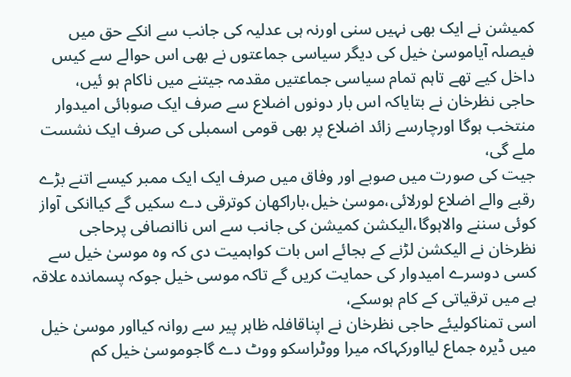کمیشن نے ایک بھی نہیں سنی اورنہ ہی عدلیہ کی جانب سے انکے حق میں فیصلہ آیاموسیٰ خیل کی دیگر سیاسی جماعتوں نے بھی اس حوالے سے کیس داخل کیے تھے تاہم تمام سیاسی جماعتیں مقدمہ جیتنے میں ناکام ہو ئیں،
حاجی نظرخان نے بتایاکہ اس بار دونوں اضلاع سے صرف ایک صوبائی امیدوار منتخب ہوگا اورچارسے زائد اضلاع پر بھی قومی اسمبلی کی صرف ایک نشست ملے گی،
جیت کی صورت میں صوبے اور وفاق میں صرف ایک ایک ممبر کیسے اتنے بڑے رقبے والے اضلاع لورلائی،موسیٰ خیل،باراکھان کوترقی دے سکیں گے کیاانکی آواز کوئی سننے والاہوگا،الیکشن کمیشن کی جانب سے اس ناانصافی پرحاجی نظرخان نے الیکشن لڑنے کے بجائے اس بات کواہمیت دی کہ وہ موسیٰ خیل سے کسی دوسرے امیدوار کی حمایت کریں گے تاکہ موسی خیل جوکہ پسماندہ علاقہ ہے میں ترقیاتی کے کام ہوسکے،
اسی تمناکولیئے حاجی نظرخان نے اپناقافلہ ظاہر پیر سے روانہ کیااور موسیٰ خیل میں ڈیرہ جماع لیااورکہاکہ میرا ووٹراسکو ووٹ دے گاجوموسیٰ خیل کم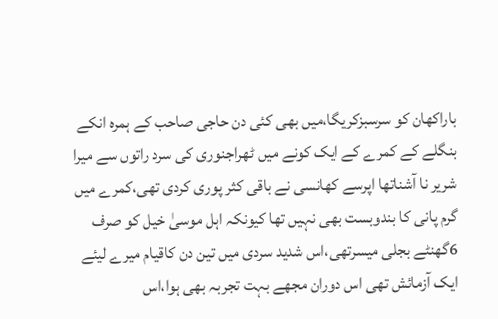باراکھان کو سرسبزکریگا،میں بھی کئی دن حاجی صاحب کے ہمرہ انکے بنگلے کے کمرے کے ایک کونے میں ٹھراجنوری کی سرد راتوں سے میرا شریر نا آشناتھا اپرسے کھانسی نے باقی کثر پوری کردی تھی،کمرے میں گرم پانی کا بندوبست بھی نہیں تھا کیونکہ اہل موسیٰ خیل کو صرف 6گھنٹے بجلی میسرتھی،اس شدید سردی میں تین دن کاقیام میرے لیئے ایک آزمائش تھی اس دوران مجھے بہت تجربہ بھی ہوا،اس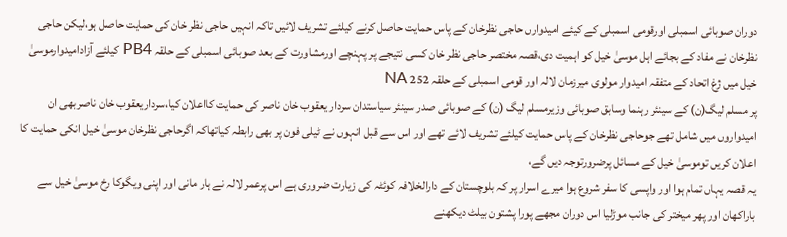دوران صوبائی اسمبلی اورقومی اسمبلی کے کیئے امیدوارں حاجی نظرخان کے پاس حمایت حاصل کرنے کیلئے تشریف لائیں تاکہ انہیں حاجی نظر خان کی حمایت حاصل ہو،لیکن حاجی نظرخان نے مفاد کے بجائے اہل موسیٰ خیل کو اہمیت دی،قصہ مختصر حاجی نظر خان کسی نتیجے پر پہنچے اورمشاورت کے بعد صوبائی اسمبلی کے حلقہ PB4 کیلئے آزادامیدوارموسیٰ خیل میں ژغ اتحاد کے متفقہ امیدوار مولوی میرزمان لالہ اور قومی اسمبلی کے حلقہ 252 NA
پر مسلم لیگ(ن) کے سینئر رہنما وسابق صوبائی وزیرمسلم لیگ (ن) کے صوبائی صدر سینئر سیاستدان سردار یعقوب خان ناصر کی حمایت کااعلان کیا،سرداریعقوب خان ناصربھی ان امیدواروں میں شامل تھے جوحاجی نظرخان کے پاس حمایت کیلئے تشریف لائے تھے اور اس سے قبل انہوں نے ٹیلی فون پر بھی رابطہ کیاتھاکہ اگرحاجی نظرخان موسیٰ خیل انکی حمایت کا اعلان کریں توموسیٰ خیل کے مسائل پرضرورتوجہ دیں گے،
یہ قصہ یہاں تمام ہوا اور واپسی کا سفر شروع ہوا میرے اسرار پر کہ بلوچستان کے دارالخلافہ کوئٹہ کی زیارت ضروری ہے اس پرعمر لالہ نے ہار مانی اور اپنی ویگوکا رخ موسیٰ خیل سے باراکھان اور پھر میختر کی جانب موڑلیا اس دوران مجھے پورا پشتون بیلٹ دیکھنے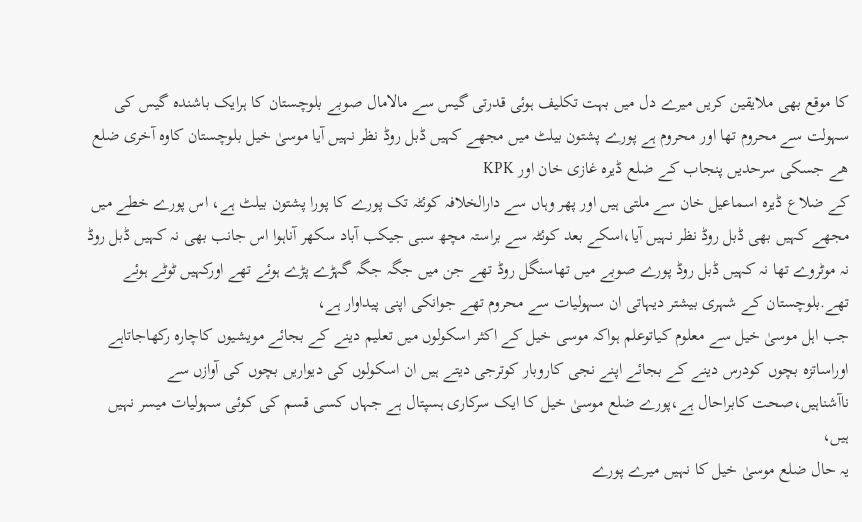کا موقع بھی ملایقین کریں میرے دل میں بہت تکلیف ہوئی قدرتی گیس سے مالامال صوبے بلوچستان کا ہرایک باشندہ گیس کی سہولت سے محروم تھا اور محروم ہے پورے پشتون بیلٹ میں مجھے کہیں ڈبل روڈ نظر نہیں آیا موسیٰ خیل بلوچستان کاوہ آخری ضلع ھے جسکی سرحدیں پنجاب کے ضلع ڈیرہ غازی خان اور KPK
کے ضلاع ڈیرہ اسماعیل خان سے ملتی ہیں اور پھر وہاں سے دارالخلافہ کوئٹہ تک پورے کا پورا پشتون بیلٹ ہے، اس پورے خطے میں مجھے کہیں بھی ڈبل روڈ نظر نہیں آیا،اسکے بعد کوئٹہ سے براستہ مچھ سبی جیکب آباد سکھر آناہوا اس جانب بھی نہ کہیں ڈبل روڈ نہ موٹروے تھا نہ کہیں ڈبل روڈ پورے صوبے میں تھاسنگل روڈ تھے جن میں جگہ جگہ گہڑے پڑے ہوئے تھے اورکہیں ٹوٹے ہوئے تھے.بلوچستان کے شہری بیشتر دیہاتی ان سہولیات سے محروم تھے جوانکی اپنی پیداوار ہے،
جب اہل موسیٰ خیل سے معلوم کیاتوعلم ہواکہ موسی خیل کے اکثر اسکولوں میں تعلیم دینے کے بجائے مویشیوں کاچارہ رکھاجاتاہے اوراساتزہ بچوں کودرس دینے کے بجائے اپنے نجی کاروبار کوترجی دیتے ہیں ان اسکولوں کی دیواریں بچوں کی آوازں سے ناآشناہیں،صحت کابراحال ہے،پورے ضلع موسیٰ خیل کا ایک سرکاری ہسپتال ہے جہاں کسی قسم کی کوئی سہولیات میسر نہیں ہیں،
یہ حال ضلع موسیٰ خیل کا نہیں میرے پورے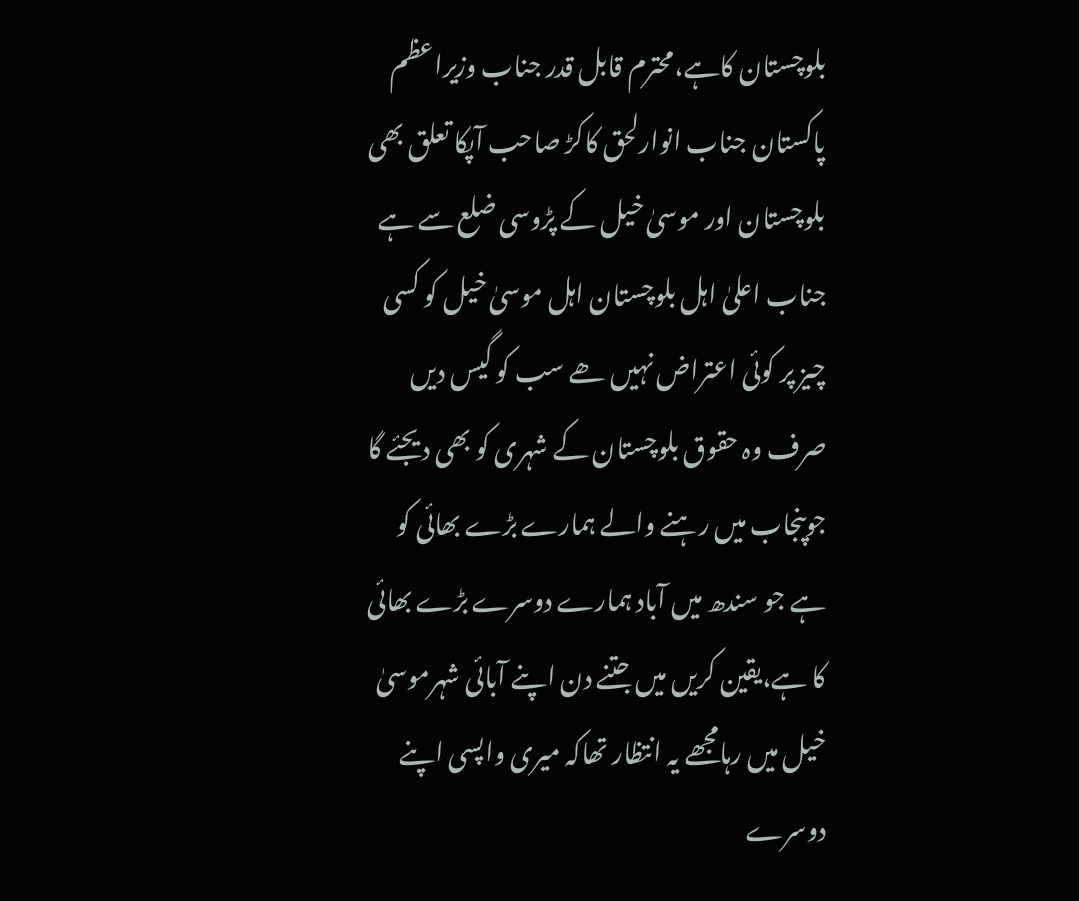بلوچستان کاہے،محترم قابل قدر جناب وزیراعظم پاکستان جناب انوارلحق کاکڑ صاحب آپکا تعلق بھی بلوچستان اور موسیٰ خیل کے پڑوسی ضلع سے ہے جناب اعلیٰ اہل بلوچستان اہل موسیٰ خیل کو کسی چیز پر کوئی اعتراض نہیں ھے سب کو گیس دیں صرف وہ حقوق بلوچستان کے شہری کو بھی دیجئے گا جوپنجاب میں رہنے والے ہمارے بڑے بھائی کو ہے جو سندھ میں آباد ہمارے دوسرے بڑے بھائی کا ہے،یقین کریں میں جتنے دن اپنے آبائی شہرموسیٰ خیل میں رہامجھے یہ انتظار تھاکہ میری واپسی اپنے دوسرے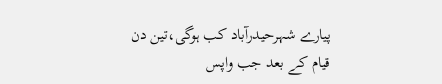پیارے شہرحیدرآباد کب ہوگی،تین دن قیام کے بعد جب واپس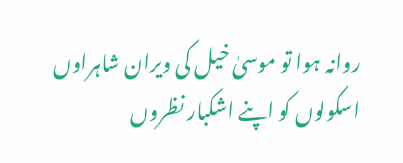روانہ ہوا تو موسیٰ خیل کی ویران شاہراوں اسکولوں کو اپنے اشکبار نظروں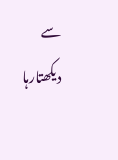سے دیکھتارہا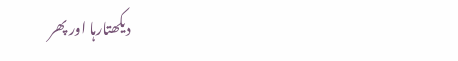دیکھتارہا اور پھر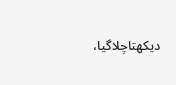دیکھتاچلاگیا،